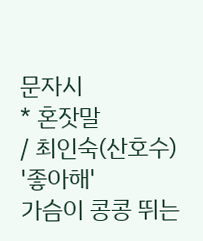문자시
* 혼잣말
/ 최인숙(산호수)
'좋아해'
가슴이 콩콩 뛰는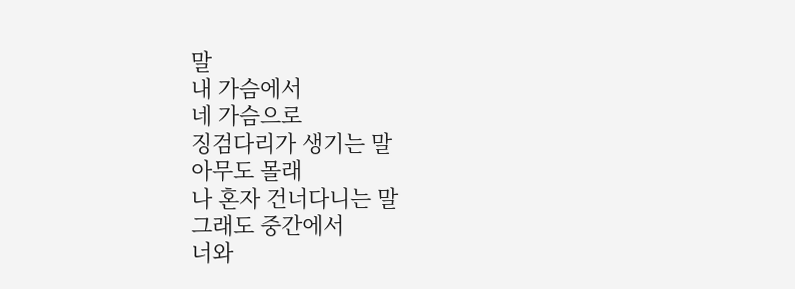말
내 가슴에서
네 가슴으로
징검다리가 생기는 말
아무도 몰래
나 혼자 건너다니는 말
그래도 중간에서
너와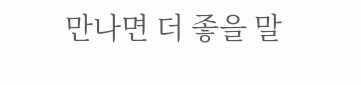만나면 더 좋을 말